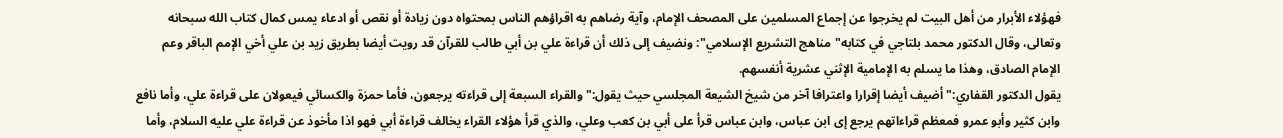فهؤلاء الأبرار من أهل البيت لم يخرجوا عن إجماع المسلمين على المصحف الإمام، وآية رضاهم به اقراؤهم الناس بمحتواه دون زيادة أو نقص أو ادعاء يمس كمال كتاب الله سبحانه وتعالى، وقال الدكتور محمد بلتاجي في كتابه"مناهج التشريع الإسلامي": ونضيف إلى ذلك أن قراءة علي بن أبي طالب للقرآن قد رويت أيضا بطريق زيد بن علي أخي الإمم الباقر وعم الإمام الصادق، وهذا ما يسلم به الإمامية الإثني عشرية أنفسهم.
يقول الدكتور القفاري:"أضيف أيضا إقرارا واعترافا آخر من شيخ الشيعة المجلسي حيث يقول:"والقراء السبعة إلى قراءته يرجعون، فأما حمزة والكسائي فيعولان على قراءة علي، وأما نافع وابن كثير وأبو عمرو فمعظم قراءاتهم يرجع إى ابن عباس، وابن عباس قرأ على أبي بن كعب وعلي، والذي قرأ هؤلاء القراء يخالف قراءة أبي فهو اذا مأخوذ عن قراءة علي عليه السلام، وأما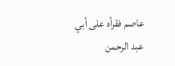عاصم فقرأه على أبي عبد الرحمن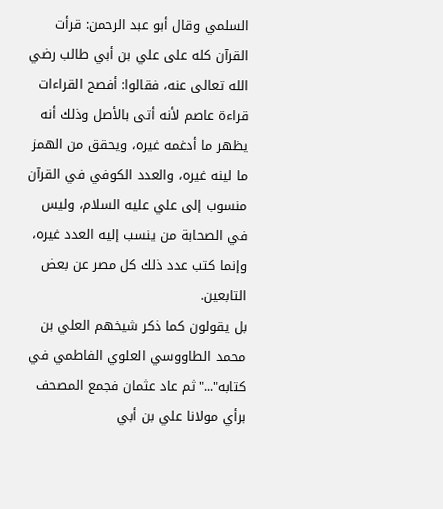السلمي وقال أبو عبد الرحمن: قرأت القرآن كله على علي بن أبي طالب رضي الله تعالى عنه، فقالوا: أفصح القراءات قراءة عاصم لأنه أتى بالأصل وذلك أنه يظهر ما أدغمه غيره، ويحقق من الهمز ما لينه غيره، والعدد الكوفي في القرآن منسوب إلى علي عليه السلام، وليس في الصحابة من ينسب إليه العدد غيره، وإنما كتب عدد ذلك كل مصر عن بعض التابعين.
بل يقولون كما ذكر شيخهم العلي بن محمد الطاووسي العلوي الفاطمي في كتابه"..."ثم عاد عثمان فجمع المصحف برأي مولانا علي بن أبي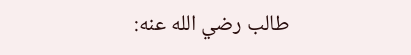طالب رضي الله عنه: